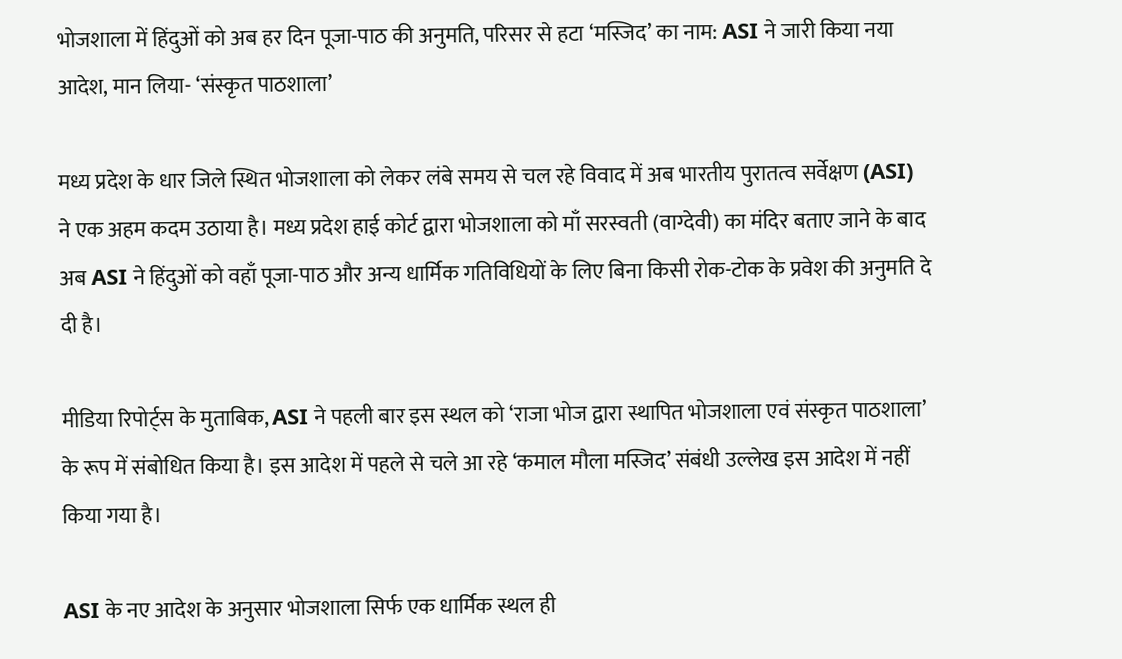भोजशाला में हिंदुओं को अब हर दिन पूजा-पाठ की अनुमति, परिसर से हटा ‘मस्जिद’ का नाम: ASI ने जारी किया नया आदेश, मान लिया- ‘संस्कृत पाठशाला’

मध्य प्रदेश के धार जिले स्थित भोजशाला को लेकर लंबे समय से चल रहे विवाद में अब भारतीय पुरातत्व सर्वेक्षण (ASI) ने एक अहम कदम उठाया है। मध्य प्रदेश हाई कोर्ट द्वारा भोजशाला को माँ सरस्वती (वाग्देवी) का मंदिर बताए जाने के बाद अब ASI ने हिंदुओं को वहाँ पूजा-पाठ और अन्य धार्मिक गतिविधियों के लिए बिना किसी रोक-टोक के प्रवेश की अनुमति दे दी है।

मीडिया रिपोर्ट्स के मुताबिक, ASI ने पहली बार इस स्थल को ‘राजा भोज द्वारा स्थापित भोजशाला एवं संस्कृत पाठशाला’ के रूप में संबोधित किया है। इस आदेश में पहले से चले आ रहे ‘कमाल मौला मस्जिद’ संबंधी उल्लेख इस आदेश में नहीं किया गया है।

ASI के नए आदेश के अनुसार भोजशाला सिर्फ एक धार्मिक स्थल ही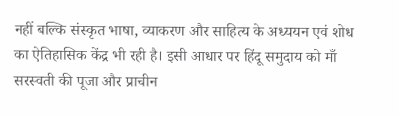नहीं बल्कि संस्कृत भाषा, व्याकरण और साहित्य के अध्ययन एवं शोध का ऐतिहासिक केंद्र भी रही है। इसी आधार पर हिंदू समुदाय को माँ सरस्वती की पूजा और प्राचीन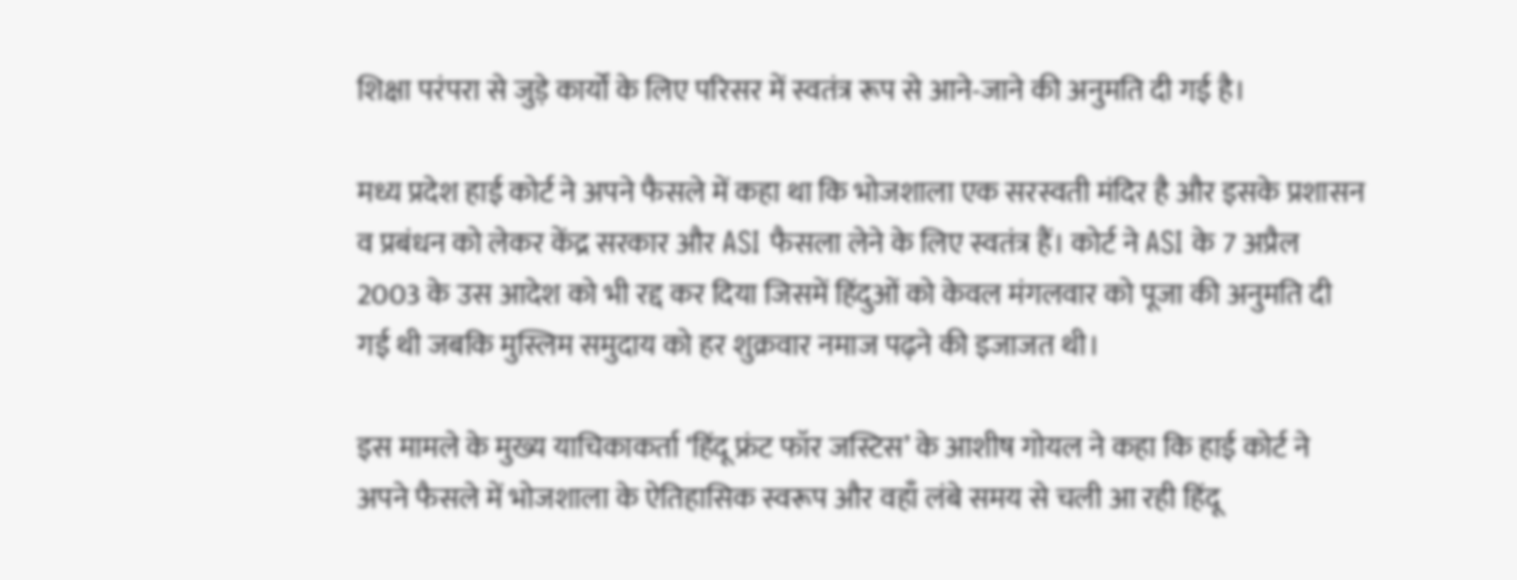शिक्षा परंपरा से जुड़े कार्यों के लिए परिसर में स्वतंत्र रूप से आने-जाने की अनुमति दी गई है।

मध्य प्रदेश हाई कोर्ट ने अपने फैसले में कहा था कि भोजशाला एक सरस्वती मंदिर है और इसके प्रशासन व प्रबंधन को लेकर केंद्र सरकार और ASI फैसला लेने के लिए स्वतंत्र हैं। कोर्ट ने ASI के 7 अप्रैल 2003 के उस आदेश को भी रद्द कर दिया जिसमें हिंदुओं को केवल मंगलवार को पूजा की अनुमति दी गई थी जबकि मुस्लिम समुदाय को हर शुक्रवार नमाज पढ़ने की इजाजत थी।

इस मामले के मुख्य याचिकाकर्ता ‘हिंदू फ्रंट फॉर जस्टिस’ के आशीष गोयल ने कहा कि हाई कोर्ट ने अपने फैसले में भोजशाला के ऐतिहासिक स्वरूप और वहाँ लंबे समय से चली आ रही हिंदू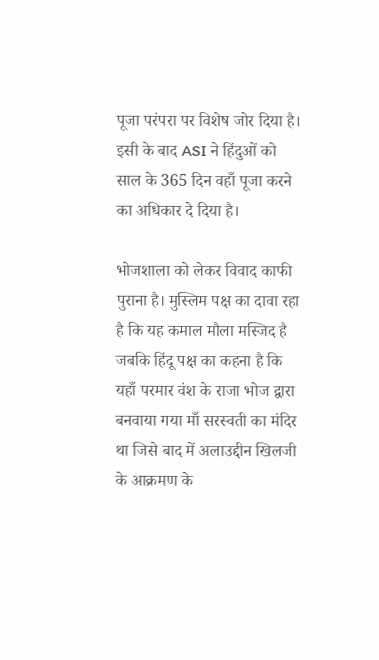पूजा परंपरा पर विशेष जोर दिया है। इसी के बाद ASI ने हिंदुओं को साल के 365 दिन वहाँ पूजा करने का अधिकार दे दिया है।

भोजशाला को लेकर विवाद काफी पुराना है। मुस्लिम पक्ष का दावा रहा है कि यह कमाल मौला मस्जिद है जबकि हिंदू पक्ष का कहना है कि यहाँ परमार वंश के राजा भोज द्वारा बनवाया गया माँ सरस्वती का मंदिर था जिसे बाद में अलाउद्दीन खिलजी के आक्रमण के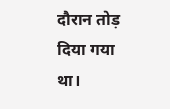दौरान तोड़ दिया गया था।